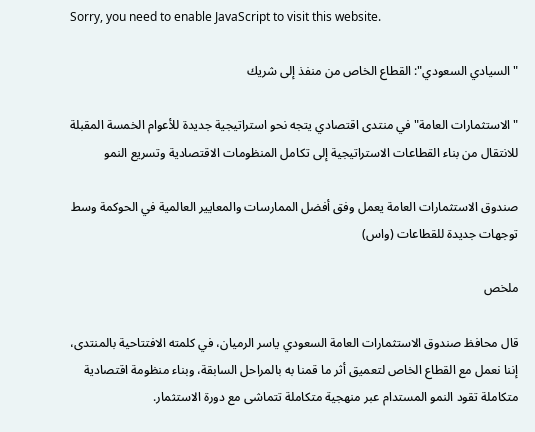Sorry, you need to enable JavaScript to visit this website.

"السيادي السعودي": القطاع الخاص من منفذ إلى شريك

"الاستثمارات العامة" في منتدى اقتصادي يتجه نحو استراتيجية جديدة للأعوام الخمسة المقبلة للانتقال من بناء القطاعات الاستراتيجية إلى تكامل المنظومات الاقتصادية وتسريع النمو

صندوق الاستثمارات العامة يعمل وفق أفضل الممارسات والمعايير العالمية في الحوكمة وسط توجهات جديدة للقطاعات (واس)

ملخص

قال محافظ صندوق الاستثمارات العامة السعودي ياسر الرميان، في كلمته الافتتاحية بالمنتدى، إننا نعمل مع القطاع الخاص لتعميق أثر ما قمنا به بالمراحل السابقة، وبناء منظومة اقتصادية متكاملة تقود النمو المستدام عبر منهجية متكاملة تتماشى مع دورة الاستثمار.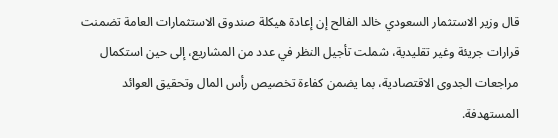قال وزير الاستثمار السعودي خالد الفالح إن إعادة هيكلة صندوق الاستثمارات العامة تضمنت قرارات جريئة وغير تقليدية، شملت تأجيل النظر في عدد من المشاريع، إلى حين استكمال مراجعات الجدوى الاقتصادية، بما يضمن كفاءة تخصيص رأس المال وتحقيق العوائد المستهدفة.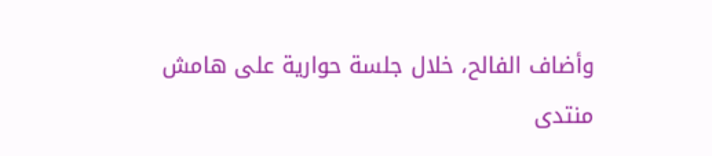وأضاف الفالح، خلال جلسة حوارية على هامش منتدى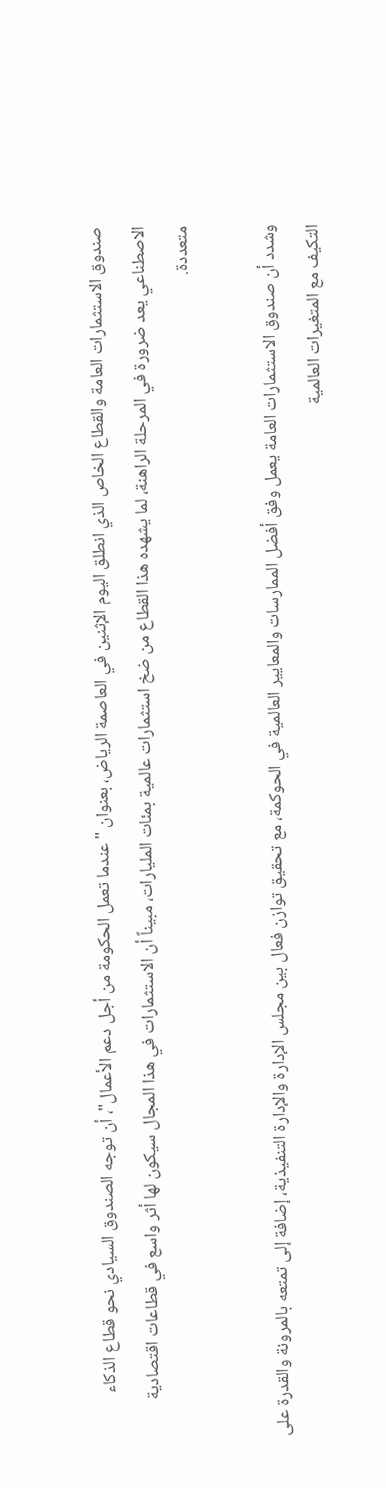صندوق الاستثمارات العامة والقطاع الخاص الذي انطلق اليوم الإثنين في العاصمة الرياض، بعنوان "عندما تعمل الحكومة من أجل دعم الأعمال"، أن توجه الصندوق السيادي نحو قطاع الذكاء الاصطناعي يعد ضرورة في المرحلة الراهنة، لما يشهده هذا القطاع من ضخ استثمارات عالمية بمئات المليارات، مبيناً أن الاستثمارات في هذا المجال سيكون لها أثر واسع في قطاعات اقتصادية متعددة.

وشدد أن صندوق الاستثمارات العامة يعمل وفق أفضل الممارسات والمعايير العالمية في الحوكمة، مع تحقيق توازن فعال بين مجلس الإدارة والإدارة التنفيذية، إضافة إلى تمتعه بالمرونة والقدرة على التكيف مع المتغيرات العالمية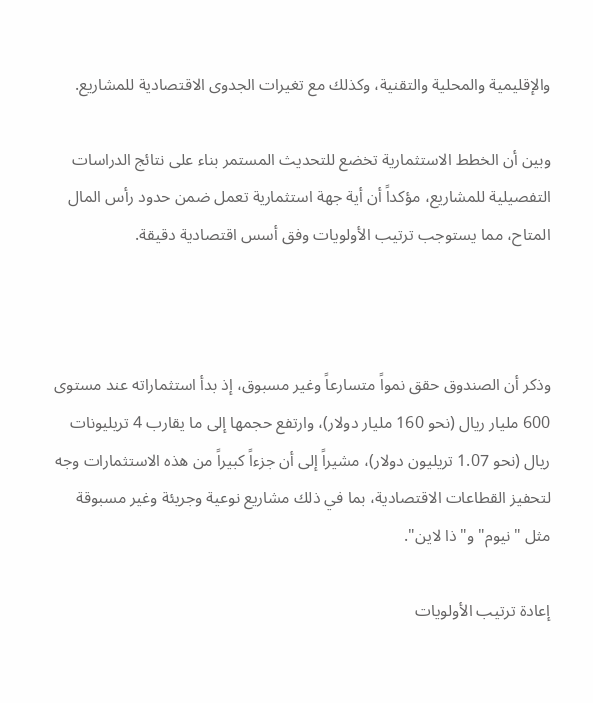والإقليمية والمحلية والتقنية، وكذلك مع تغيرات الجدوى الاقتصادية للمشاريع.

وبين أن الخطط الاستثمارية تخضع للتحديث المستمر بناء على نتائج الدراسات التفصيلية للمشاريع، مؤكداً أن أية جهة استثمارية تعمل ضمن حدود رأس المال المتاح، مما يستوجب ترتيب الأولويات وفق أسس اقتصادية دقيقة.



وذكر أن الصندوق حقق نمواً متسارعاً وغير مسبوق، إذ بدأ استثماراته عند مستوى 600 مليار ريال (نحو 160 مليار دولار)، وارتفع حجمها إلى ما يقارب 4 تريليونات ريال (نحو 1.07 تريليون دولار)، مشيراً إلى أن جزءاً كبيراً من هذه الاستثمارات وجه لتحفيز القطاعات الاقتصادية، بما في ذلك مشاريع نوعية وجريئة وغير مسبوقة مثل "نيوم" و"ذا لاين".

إعادة ترتيب الأولويات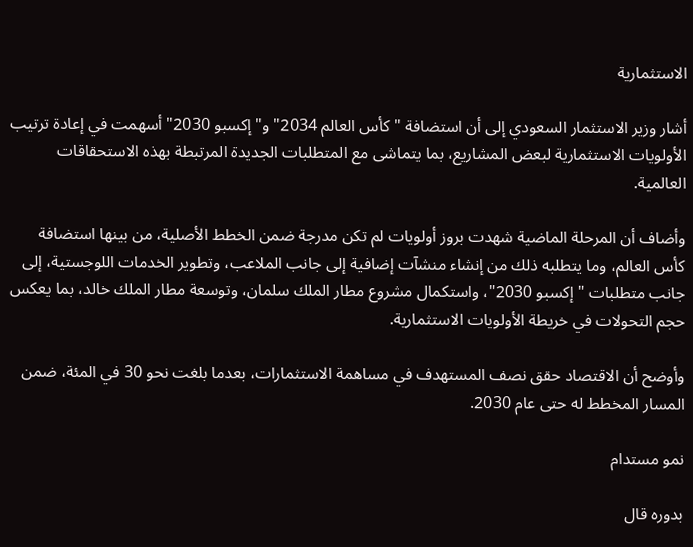الاستثمارية

أشار وزير الاستثمار السعودي إلى أن استضافة "كأس العالم 2034" و"إكسبو 2030" أسهمت في إعادة ترتيب الأولويات الاستثمارية لبعض المشاريع، بما يتماشى مع المتطلبات الجديدة المرتبطة بهذه الاستحقاقات العالمية.

وأضاف أن المرحلة الماضية شهدت بروز أولويات لم تكن مدرجة ضمن الخطط الأصلية، من بينها استضافة كأس العالم، وما يتطلبه ذلك من إنشاء منشآت إضافية إلى جانب الملاعب، وتطوير الخدمات اللوجستية، إلى جانب متطلبات "إكسبو 2030"، واستكمال مشروع مطار الملك سلمان، وتوسعة مطار الملك خالد، بما يعكس حجم التحولات في خريطة الأولويات الاستثمارية.

وأوضح أن الاقتصاد حقق نصف المستهدف في مساهمة الاستثمارات، بعدما بلغت نحو 30 في المئة، ضمن المسار المخطط له حتى عام 2030.

نمو مستدام

بدوره قال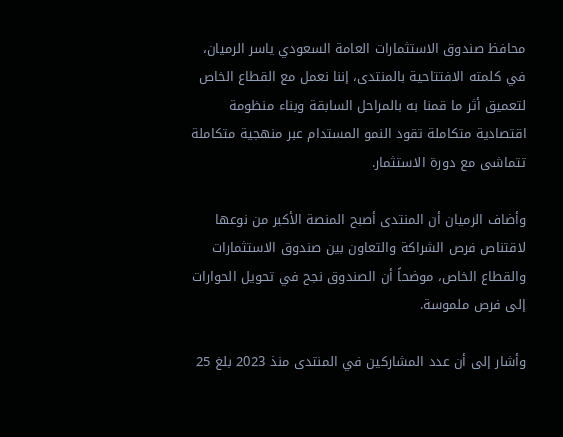محافظ صندوق الاستثمارات العامة السعودي ياسر الرميان، في كلمته الافتتاحية بالمنتدى، إننا نعمل مع القطاع الخاص لتعميق أثر ما قمنا به بالمراحل السابقة وبناء منظومة اقتصادية متكاملة تقود النمو المستدام عبر منهجية متكاملة تتماشى مع دورة الاستثمار.

وأضاف الرميان أن المنتدى أصبح المنصة الأكبر من نوعها لاقتناص فرص الشراكة والتعاون بين صندوق الاستثمارات والقطاع الخاص، موضحاً أن الصندوق نجح في تحويل الحوارات إلى فرص ملموسة.

وأشار إلى أن عدد المشاركين في المنتدى منذ 2023 بلغ 25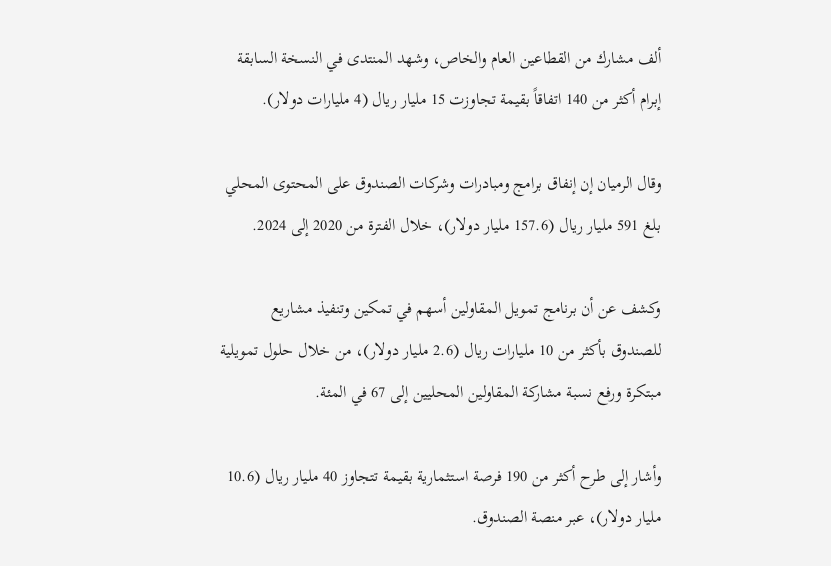ألف مشارك من القطاعين العام والخاص، وشهد المنتدى في النسخة السابقة إبرام أكثر من 140 اتفاقاً بقيمة تجاوزت 15 مليار ريال (4 مليارات دولار).

وقال الرميان إن إنفاق برامج ومبادرات وشركات الصندوق على المحتوى المحلي بلغ 591 مليار ريال (157.6 مليار دولار)، خلال الفترة من 2020 إلى 2024.

وكشف عن أن برنامج تمويل المقاولين أسهم في تمكين وتنفيذ مشاريع للصندوق بأكثر من 10 مليارات ريال (2.6 مليار دولار)، من خلال حلول تمويلية مبتكرة ورفع نسبة مشاركة المقاولين المحليين إلى 67 في المئة.

وأشار إلى طرح أكثر من 190 فرصة استثمارية بقيمة تتجاوز 40 مليار ريال (10.6 مليار دولار)، عبر منصة الصندوق.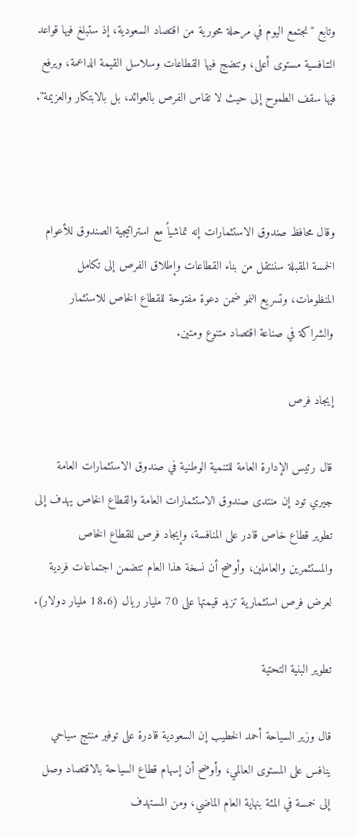وتابع "نجتمع اليوم في مرحلة محورية من اقتصاد السعودية، إذ ستبلغ فيها قواعد التنافسية مستوى أعلى، وتنضج فيها القطاعات وسلاسل القيمة الداعمة، ويرفع فيها سقف الطموح إلى حيث لا تقاس الفرص بالعوائد، بل بالابتكار والعزيمة".



وقال محافظ صندوق الاستثمارات إنه تماشياً مع استراتيجية الصندوق للأعوام الخمسة المقبلة سننتقل من بناء القطاعات وإطلاق الفرص إلى تكامل المنظومات، وتسريع النمو ضمن دعوة مفتوحة للقطاع الخاص للاستثمار والشراكة في صناعة اقتصاد متنوع ومتين.

إيجاد فرص

قال رئيس الإدارة العامة للتنمية الوطنية في صندوق الاستثمارات العامة جيري تود إن منتدى صندوق الاستثمارات العامة والقطاع الخاص يهدف إلى تطوير قطاع خاص قادر على المنافسة، وإيجاد فرص للقطاع الخاص والمستثمرين والعاملين، وأوضح أن نسخة هذا العام تتضمن اجتماعات فردية لعرض فرص استثمارية تزيد قيمتها على 70 مليار ريال (18.6 مليار دولار).

تطوير البنية التحتية

قال وزير السياحة أحمد الخطيب إن السعودية قادرة على توفير منتج سياحي ينافس على المستوى العالمي، وأوضح أن إسهام قطاع السياحة بالاقتصاد وصل إلى خمسة في المئة بنهاية العام الماضي، ومن المستهدف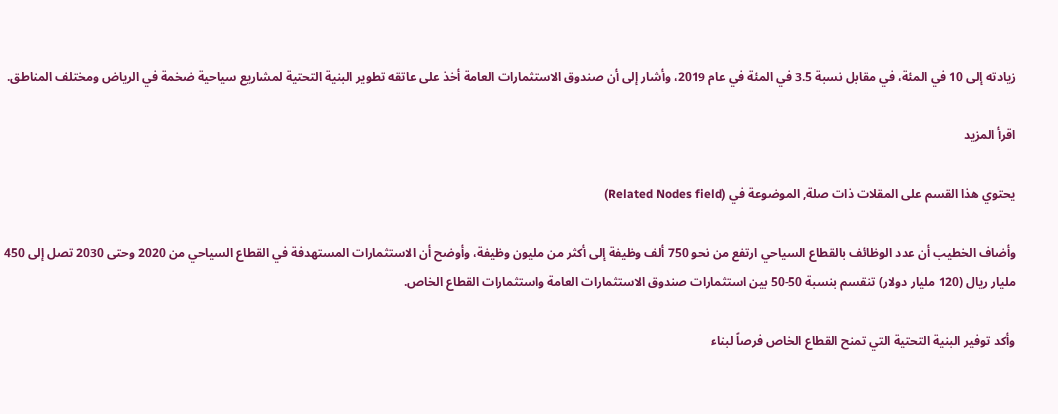زيادته إلى 10 في المئة، في مقابل نسبة 3.5 في المئة في عام 2019، وأشار إلى أن صندوق الاستثمارات العامة أخذ على عاتقه تطوير البنية التحتية لمشاريع سياحية ضخمة في الرياض ومختلف المناطق.

اقرأ المزيد

يحتوي هذا القسم على المقلات ذات صلة, الموضوعة في (Related Nodes field)

وأضاف الخطيب أن عدد الوظائف بالقطاع السياحي ارتفع من نحو 750 ألف وظيفة إلى أكثر من مليون وظيفة، وأوضح أن الاستثمارات المستهدفة في القطاع السياحي من 2020 وحتى 2030 تصل إلى 450 مليار ريال (120 مليار دولار) تنقسم بنسبة 50-50 بين استثمارات صندوق الاستثمارات العامة واستثمارات القطاع الخاص.

وأكد توفير البنية التحتية التي تمنح القطاع الخاص فرصاً لبناء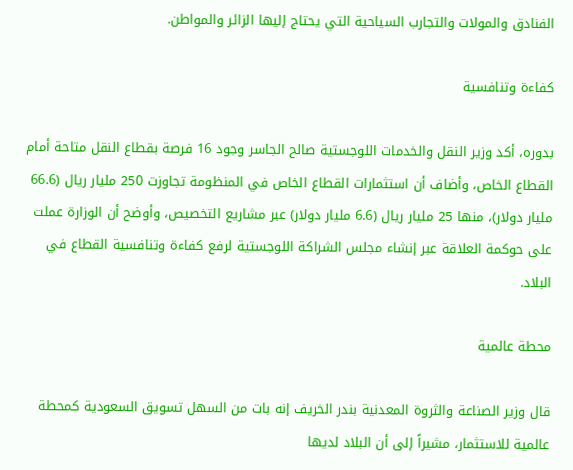الفنادق والمولات والتجارب السياحية التي يحتاج إليها الزائر والمواطن.

كفاءة وتنافسية

بدوره، أكد وزير النقل والخدمات اللوجستية صالح الجاسر وجود 16 فرصة بقطاع النقل متاحة أمام القطاع الخاص، وأضاف أن استثمارات القطاع الخاص في المنظومة تجاوزت 250 مليار ريال (66.6 مليار دولار)، منها 25 مليار ريال (6.6 مليار دولار) عبر مشاريع التخصيص، وأوضح أن الوزارة عملت على حوكمة العلاقة عبر إنشاء مجلس الشراكة اللوجستية لرفع كفاءة وتنافسية القطاع في البلاد.

محطة عالمية

قال وزير الصناعة والثروة المعدنية بندر الخريف إنه بات من السهل تسويق السعودية كمحطة عالمية للاستثمار، مشيراً إلى أن البلاد لديها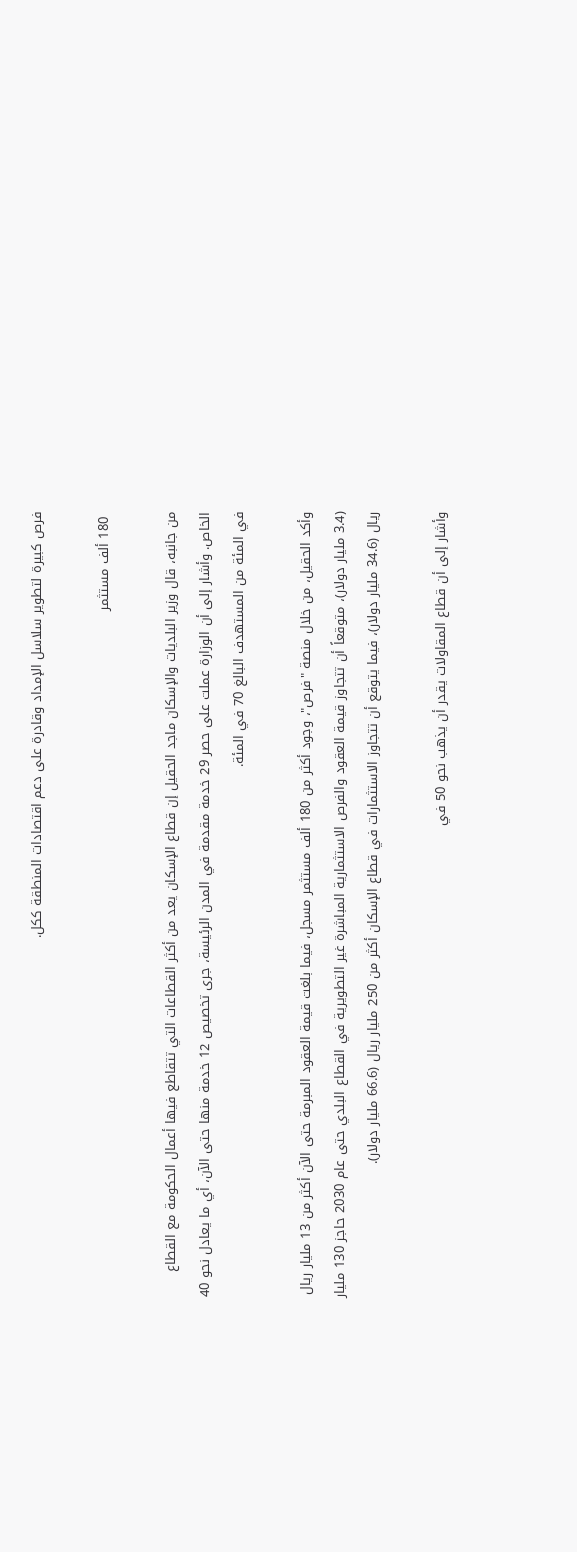فرص كبيرة لتطوير سلاسل الإمداد وقادرة على دعم اقتصادات المنطقة ككل.

 180 ألف مستثمر

من جانبه، قال وزير البلديات والإسكان ماجد الحقيل إن قطاع الإسكان يعد من أكثر القطاعات التي تتقاطع فيها أعمال الحكومة مع القطاع الخاص. وأشار إلى أن الوزارة عملت على حصر 29 خدمة مقدمة في المدن الرئيسة، جرى تخصيص 12 خدمة منها حتى الآن، أي ما يعادل نحو 40 في المئة من المستهدف البالغ 70 في المئة.

وأكد الحقيل، من خلال منصة "فرص"، وجود أكثر من 180 ألف مستثمر مسجل، فيما بلغت قيمة العقود المبرمة حتى الآن أكثر من 13 مليار ريال (3.4 مليار دولار)، متوقعاً أن تتجاوز قيمة العقود والفرص الاستثمارية المباشرة غير التطويرية في القطاع البلدي حتى عام 2030 حاجز 130 مليار ريال (34.6 مليار دولار)، فيما يتوقع أن تتجاوز الاستثمارات في قطاع الإسكان أكثر من 250 مليار ريال (66.6 مليار دولار).

وأشار إلى أن قطاع المقاولات يقدر أن يذهب نحو 50 في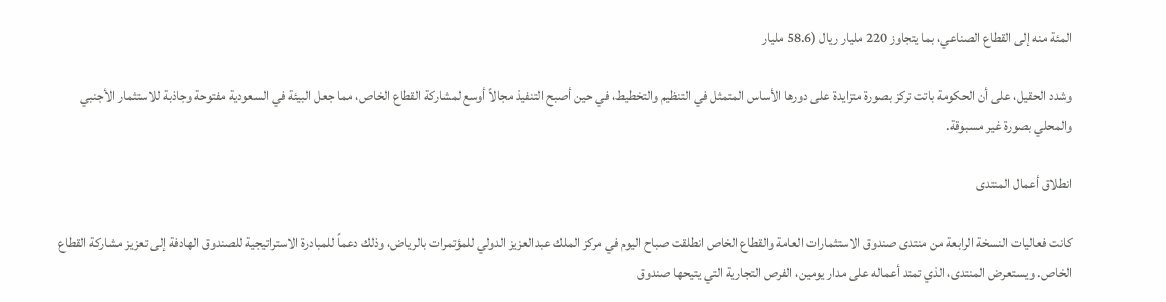المئة منه إلى القطاع الصناعي، بما يتجاوز 220 مليار ريال (58.6 مليار

وشدد الحقيل، على أن الحكومة باتت تركز بصورة متزايدة على دورها الأساس المتمثل في التنظيم والتخطيط، في حين أصبح التنفيذ مجالاً أوسع لمشاركة القطاع الخاص، مما جعل البيئة في السعودية مفتوحة وجاذبة للاستثمار الأجنبي والمحلي بصورة غير مسبوقة.

انطلاق أعمال المنتدى

كانت فعاليات النسخة الرابعة من منتدى صندوق الاستثمارات العامة والقطاع الخاص انطلقت صباح اليوم في مركز الملك عبدالعزيز الدولي للمؤتمرات بالرياض، وذلك دعماً للمبادرة الاستراتيجية للصندوق الهادفة إلى تعزيز مشاركة القطاع الخاص. ويستعرض المنتدى، الذي تمتد أعماله على مدار يومين، الفرص التجارية التي يتيحها صندوق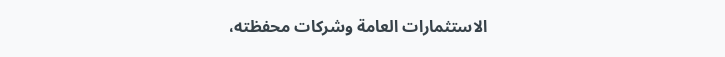الاستثمارات العامة وشركات محفظته،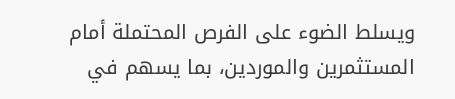ويسلط الضوء على الفرص المحتملة أمام المستثمرين والموردين، بما يسهم في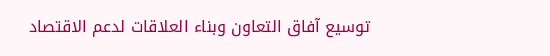توسيع آفاق التعاون وبناء العلاقات لدعم الاقتصاد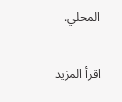المحلي.

اقرأ المزيد